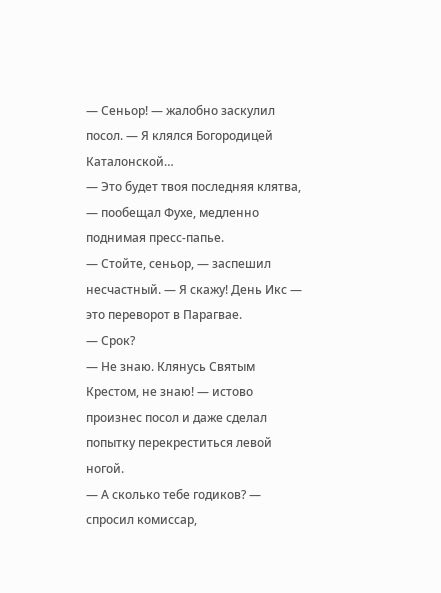— Сеньор! — жалобно заскулил посол. — Я клялся Богородицей Каталонской…
— Это будет твоя последняя клятва, — пообещал Фухе, медленно поднимая пресс-папье.
— Стойте, сеньор, — заспешил несчастный. — Я скажу! День Икс — это переворот в Парагвае.
— Срок?
— Не знаю. Клянусь Святым Крестом, не знаю! — истово произнес посол и даже сделал попытку перекреститься левой ногой.
— А сколько тебе годиков? — спросил комиссар,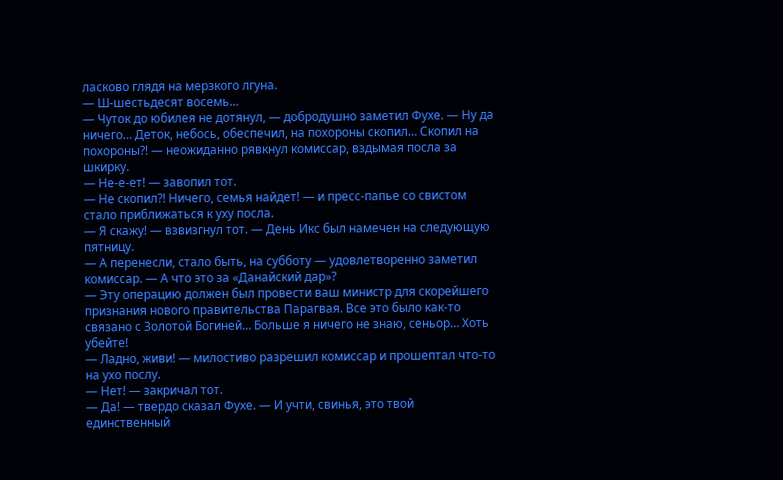ласково глядя на мерзкого лгуна.
— Ш-шестьдесят восемь…
— Чуток до юбилея не дотянул, — добродушно заметил Фухе. — Ну да ничего… Деток, небось, обеспечил, на похороны скопил… Скопил на похороны?! — неожиданно рявкнул комиссар, вздымая посла за шкирку.
— Не-е-ет! — завопил тот.
— Не скопил?! Ничего, семья найдет! — и пресс-папье со свистом стало приближаться к уху посла.
— Я скажу! — взвизгнул тот. — День Икс был намечен на следующую пятницу.
— А перенесли, стало быть, на субботу — удовлетворенно заметил комиссар. — А что это за «Данайский дар»?
— Эту операцию должен был провести ваш министр для скорейшего признания нового правительства Парагвая. Все это было как-то связано с Золотой Богиней… Больше я ничего не знаю, сеньор… Хоть убейте!
— Ладно, живи! — милостиво разрешил комиссар и прошептал что-то на ухо послу.
— Нет! — закричал тот.
— Да! — твердо сказал Фухе. — И учти, свинья, это твой единственный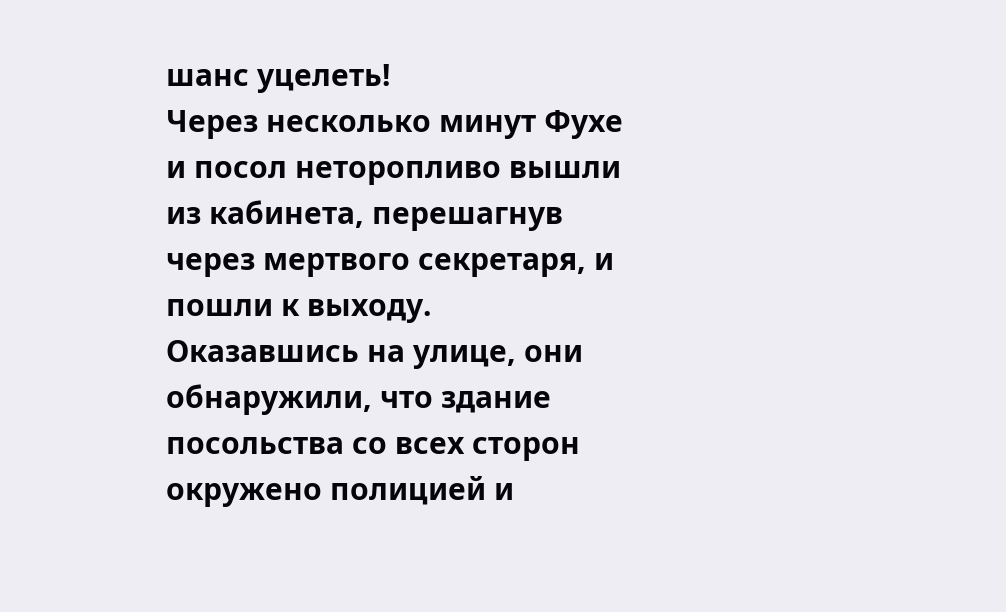шанс уцелеть!
Через несколько минут Фухе и посол неторопливо вышли из кабинета, перешагнув через мертвого секретаря, и пошли к выходу. Оказавшись на улице, они обнаружили, что здание посольства со всех сторон окружено полицией и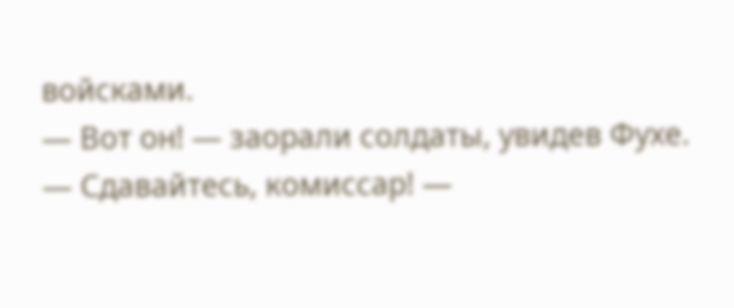войсками.
— Вот он! — заорали солдаты, увидев Фухе.
— Сдавайтесь, комиссар! —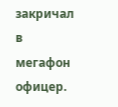закричал в мегафон офицер.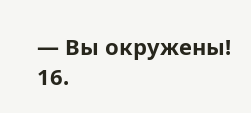— Вы окружены!
16.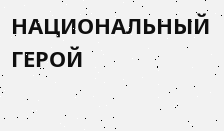НАЦИОНАЛЬНЫЙ ГЕРОЙ